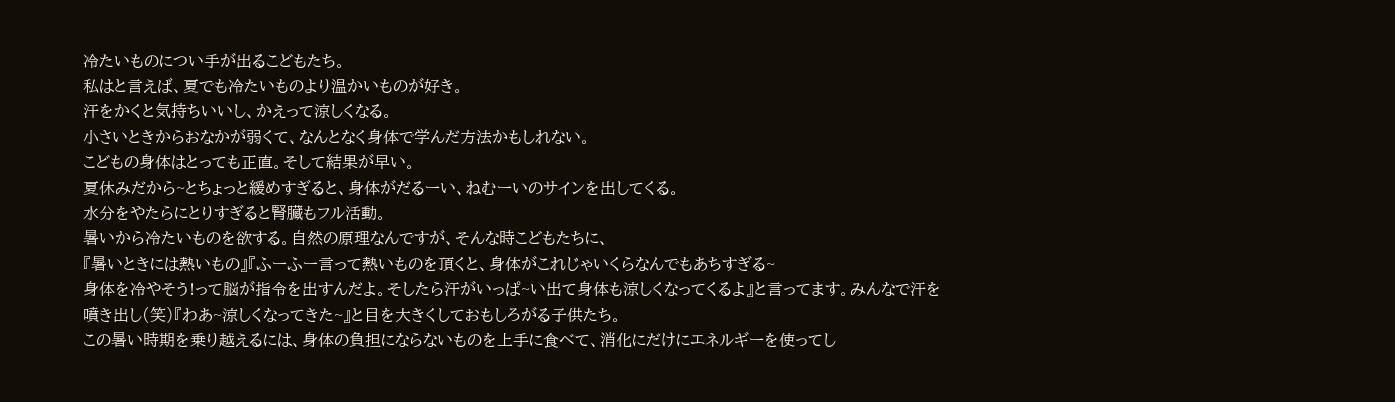冷たいものについ手が出るこどもたち。
私はと言えば、夏でも冷たいものより温かいものが好き。
汗をかくと気持ちいいし、かえって涼しくなる。
小さいときからおなかが弱くて、なんとなく身体で学んだ方法かもしれない。
こどもの身体はとっても正直。そして結果が早い。
夏休みだから~とちょっと緩めすぎると、身体がだるーい、ねむーいのサインを出してくる。
水分をやたらにとりすぎると腎臓もフル活動。
暑いから冷たいものを欲する。自然の原理なんですが、そんな時こどもたちに、
『暑いときには熱いもの』『ふーふー言って熱いものを頂くと、身体がこれじゃいくらなんでもあちすぎる~
身体を冷やそう!って脳が指令を出すんだよ。そしたら汗がいっぱ~い出て身体も涼しくなってくるよ』と言ってます。みんなで汗を噴き出し(笑)『わあ~涼しくなってきた~』と目を大きくしておもしろがる子供たち。
この暑い時期を乗り越えるには、身体の負担にならないものを上手に食べて、消化にだけにエネルギーを使ってし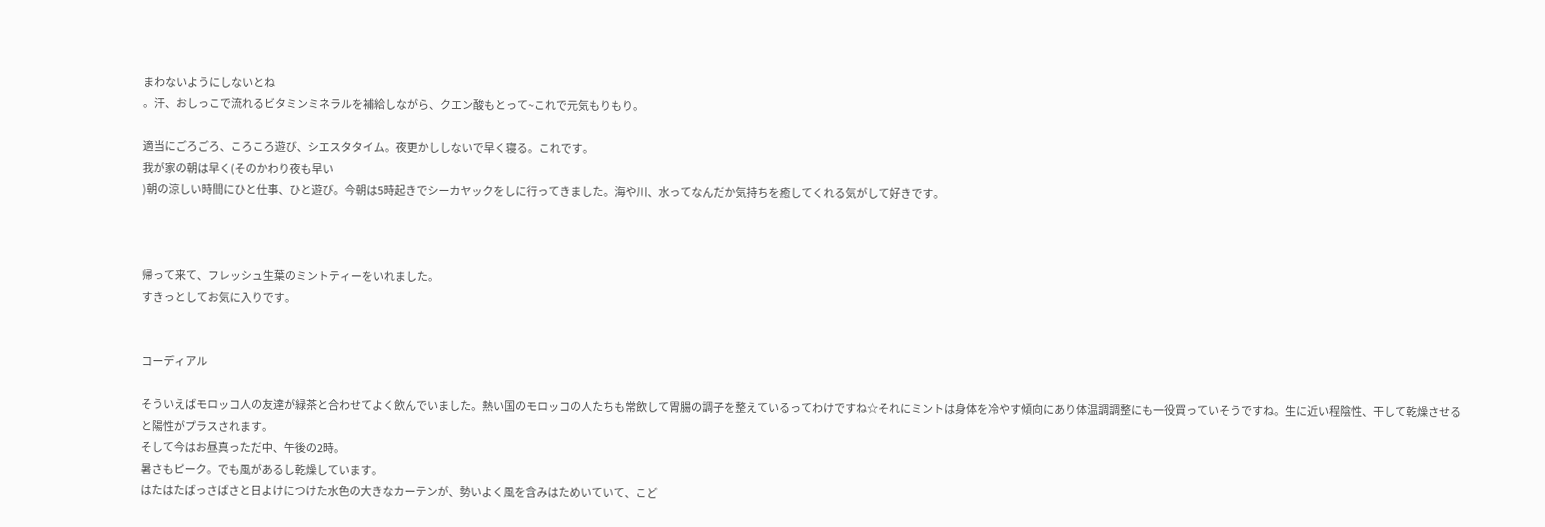まわないようにしないとね
。汗、おしっこで流れるビタミンミネラルを補給しながら、クエン酸もとって~これで元気もりもり。

適当にごろごろ、ころころ遊び、シエスタタイム。夜更かししないで早く寝る。これです。
我が家の朝は早く(そのかわり夜も早い
)朝の涼しい時間にひと仕事、ひと遊び。今朝は5時起きでシーカヤックをしに行ってきました。海や川、水ってなんだか気持ちを癒してくれる気がして好きです。



帰って来て、フレッシュ生葉のミントティーをいれました。
すきっとしてお気に入りです。


コーディアル

そういえばモロッコ人の友達が緑茶と合わせてよく飲んでいました。熱い国のモロッコの人たちも常飲して胃腸の調子を整えているってわけですね☆それにミントは身体を冷やす傾向にあり体温調調整にも一役買っていそうですね。生に近い程陰性、干して乾燥させると陽性がプラスされます。
そして今はお昼真っただ中、午後の2時。
暑さもピーク。でも風があるし乾燥しています。
はたはたばっさばさと日よけにつけた水色の大きなカーテンが、勢いよく風を含みはためいていて、こど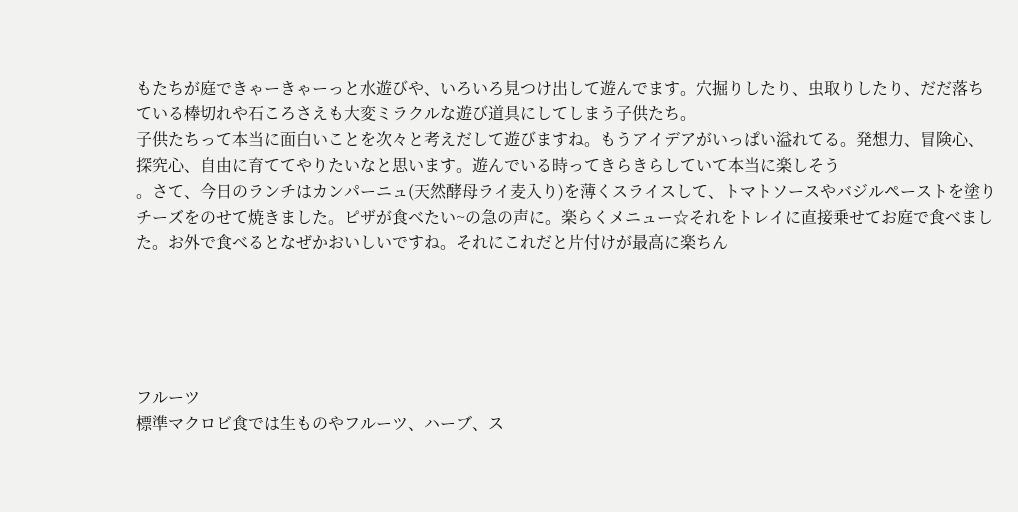もたちが庭できゃーきゃーっと水遊びや、いろいろ見つけ出して遊んでます。穴掘りしたり、虫取りしたり、だだ落ちている棒切れや石ころさえも大変ミラクルな遊び道具にしてしまう子供たち。
子供たちって本当に面白いことを次々と考えだして遊びますね。もうアイデアがいっぱい溢れてる。発想力、冒険心、探究心、自由に育ててやりたいなと思います。遊んでいる時ってきらきらしていて本当に楽しそう
。さて、今日のランチはカンパーニュ(天然酵母ライ麦入り)を薄くスライスして、トマトソースやバジルペーストを塗りチーズをのせて焼きました。ピザが食べたい~の急の声に。楽らくメニュー☆それをトレイに直接乗せてお庭で食べました。お外で食べるとなぜかおいしいですね。それにこれだと片付けが最高に楽ちん





フルーツ
標準マクロビ食では生ものやフルーツ、ハーブ、ス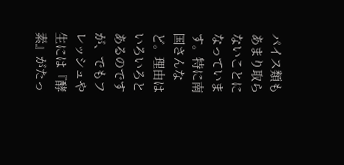パイス類もあまり取らないことになっています。特に南国さんなど。理由はいろいろとあるのですが、でもフレッシュや生には『酵素』がたっ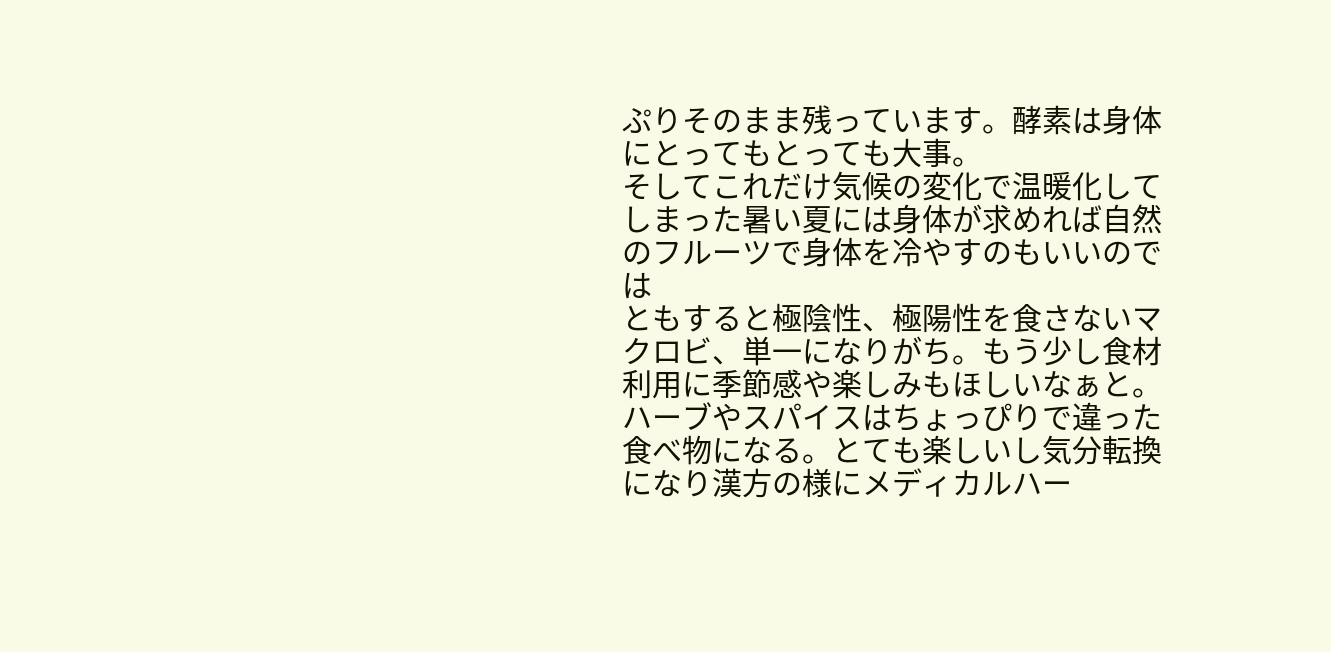ぷりそのまま残っています。酵素は身体にとってもとっても大事。
そしてこれだけ気候の変化で温暖化してしまった暑い夏には身体が求めれば自然のフルーツで身体を冷やすのもいいのでは
ともすると極陰性、極陽性を食さないマクロビ、単一になりがち。もう少し食材利用に季節感や楽しみもほしいなぁと。ハーブやスパイスはちょっぴりで違った食べ物になる。とても楽しいし気分転換になり漢方の様にメディカルハー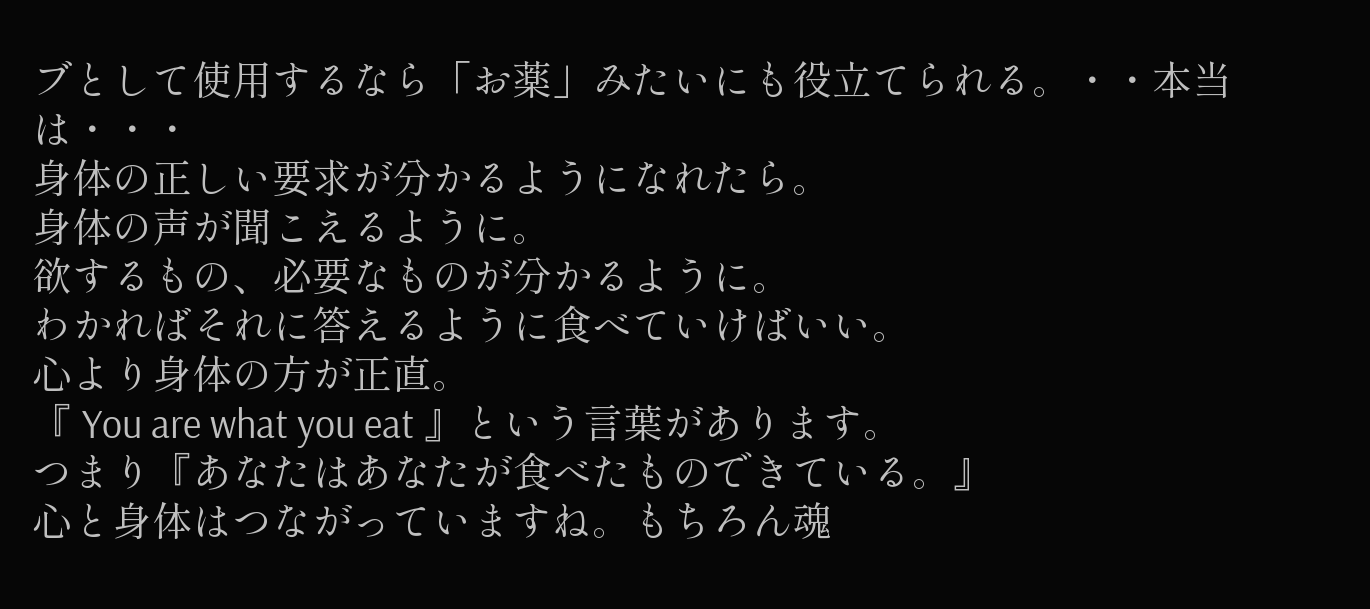ブとして使用するなら「お薬」みたいにも役立てられる。・・本当は・・・
身体の正しい要求が分かるようになれたら。
身体の声が聞こえるように。
欲するもの、必要なものが分かるように。
わかればそれに答えるように食べていけばいい。
心より身体の方が正直。
『 You are what you eat 』という言葉があります。
つまり『あなたはあなたが食べたものできている。』
心と身体はつながっていますね。もちろん魂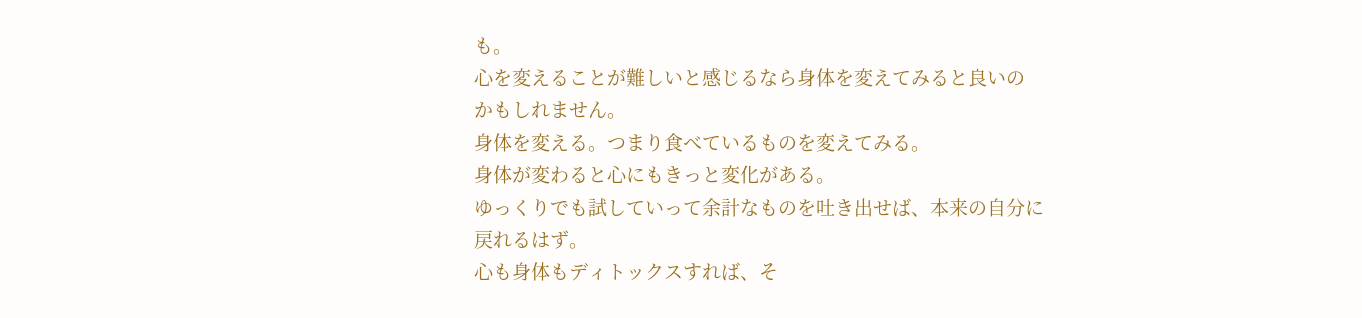も。
心を変えることが難しいと感じるなら身体を変えてみると良いの
かもしれません。
身体を変える。つまり食べているものを変えてみる。
身体が変わると心にもきっと変化がある。
ゆっくりでも試していって余計なものを吐き出せば、本来の自分に
戻れるはず。
心も身体もディトックスすれば、そ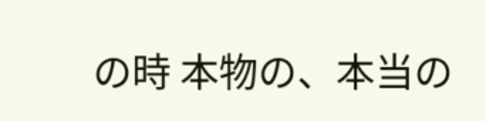の時 本物の、本当の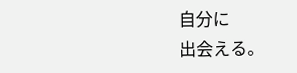自分に
出会える。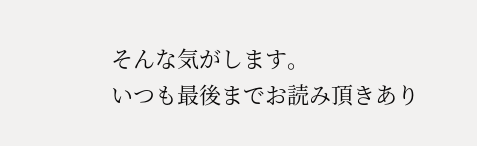そんな気がします。
いつも最後までお読み頂きあり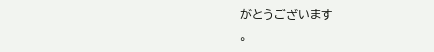がとうございます
。